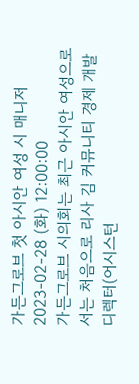가든그로브 첫 아시안 여성 시 매니저
2023-02-28 (화) 12:00:00
가든그로브 시의회는 최근 아시안 여성으로서는 처음으로 리사 김 커뮤니티 경제 개발 디렉터(어시스턴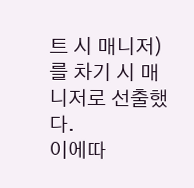트 시 매니저)를 차기 시 매니저로 선출했다.
이에따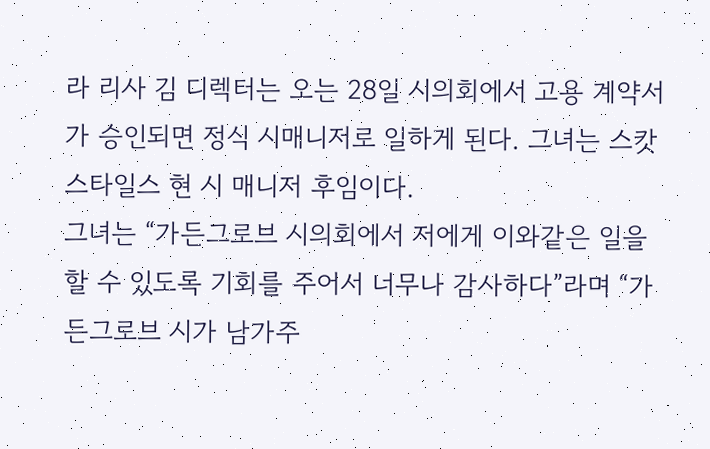라 리사 김 디렉터는 오는 28일 시의회에서 고용 계약서가 승인되면 정식 시매니저로 일하게 된다. 그녀는 스캇 스타일스 현 시 매니저 후임이다.
그녀는 “가든그로브 시의회에서 저에게 이와같은 일을 할 수 있도록 기회를 주어서 너무나 감사하다”라며 “가든그로브 시가 남가주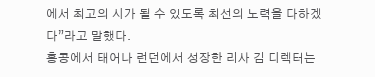에서 최고의 시가 될 수 있도록 최선의 노력을 다하겠다”라고 말했다.
홍콩에서 태어나 런던에서 성장한 리사 김 디렉터는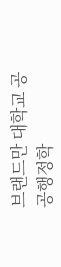브랜드만 대학교 공공행정학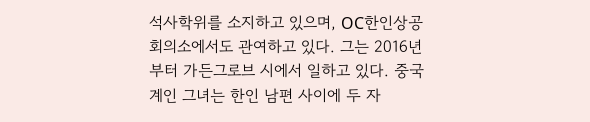석사학위를 소지하고 있으며, OC한인상공회의소에서도 관여하고 있다. 그는 2016년부터 가든그로브 시에서 일하고 있다. 중국계인 그녀는 한인 남편 사이에 두 자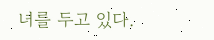녀를 두고 있다.